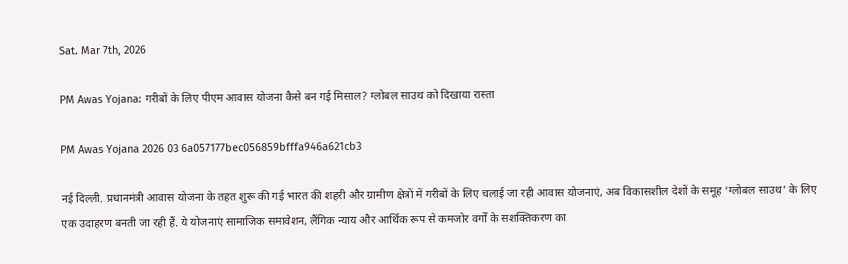Sat. Mar 7th, 2026

PM Awas Yojana: गरीबों के लिए पीएम आवास योजना कैसे बन गई मिसाल? ग्लोबल साउथ को दिखाया रास्ता

PM Awas Yojana 2026 03 6a057177bec056859bfffa946a621cb3

नई दिल्ली. प्रधानमंत्री आवास योजना के तहत शुरू की गई भारत की शहरी और ग्रामीण क्षेत्रों में गरीबों के लिए चलाई जा रही आवास योजनाएं, अब विकासशील देशों के समूह ‘ग्लोबल साउथ’ के लिए एक उदाहरण बनती जा रही हैं. ये योजनाएं सामाजिक समावेशन, लैंगिक न्याय और आर्थिक रूप से कमजोर वर्गों के सशक्तिकरण का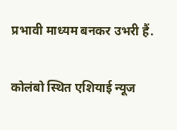प्रभावी माध्यम बनकर उभरी हैं.

कोलंबो स्थित एशियाई न्यूज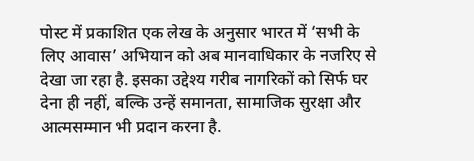पोस्ट में प्रकाशित एक लेख के अनुसार भारत में ‘सभी के लिए आवास’ अभियान को अब मानवाधिकार के नजरिए से देखा जा रहा है. इसका उद्देश्य गरीब नागरिकों को सिर्फ घर देना ही नहीं, बल्कि उन्हें समानता, सामाजिक सुरक्षा और आत्मसम्मान भी प्रदान करना है.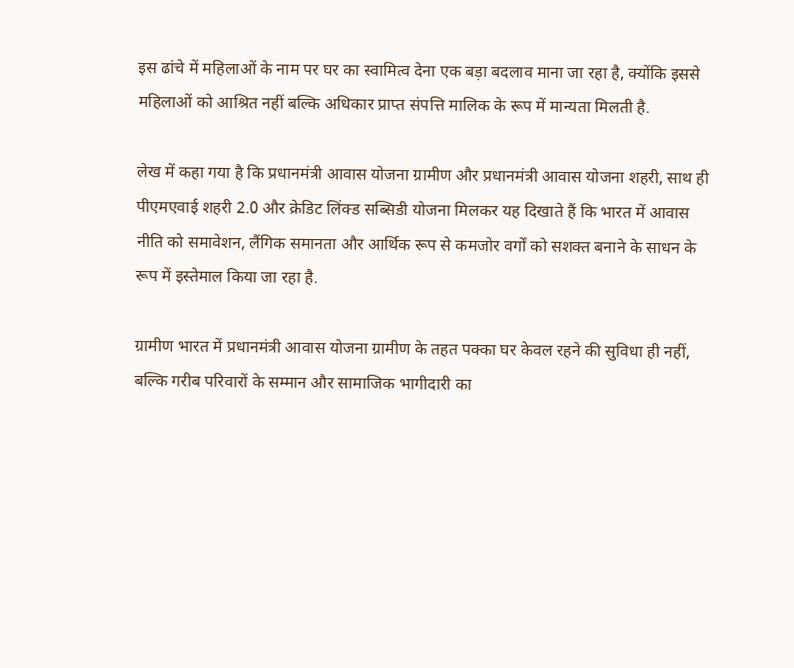इस ढांचे में महिलाओं के नाम पर घर का स्वामित्व देना एक बड़ा बदलाव माना जा रहा है, क्योंकि इससे महिलाओं को आश्रित नहीं बल्कि अधिकार प्राप्त संपत्ति मालिक के रूप में मान्यता मिलती है.

लेख में कहा गया है कि प्रधानमंत्री आवास योजना ग्रामीण और प्रधानमंत्री आवास योजना शहरी, साथ ही पीएमएवाई शहरी 2.0 और क्रेडिट लिंक्ड सब्सिडी योजना मिलकर यह दिखाते हैं कि भारत में आवास नीति को समावेशन, लैंगिक समानता और आर्थिक रूप से कमजोर वर्गों को सशक्त बनाने के साधन के रूप में इस्तेमाल किया जा रहा है.

ग्रामीण भारत में प्रधानमंत्री आवास योजना ग्रामीण के तहत पक्का घर केवल रहने की सुविधा ही नहीं, बल्कि गरीब परिवारों के सम्मान और सामाजिक भागीदारी का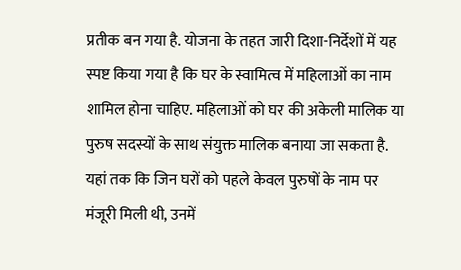प्रतीक बन गया है. योजना के तहत जारी दिशा-निर्देशों में यह स्पष्ट किया गया है कि घर के स्वामित्व में महिलाओं का नाम शामिल होना चाहिए. महिलाओं को घर की अकेली मालिक या पुरुष सदस्यों के साथ संयुक्त मालिक बनाया जा सकता है. यहां तक कि जिन घरों को पहले केवल पुरुषों के नाम पर मंजूरी मिली थी, उनमें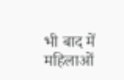भी बाद में महिलाओं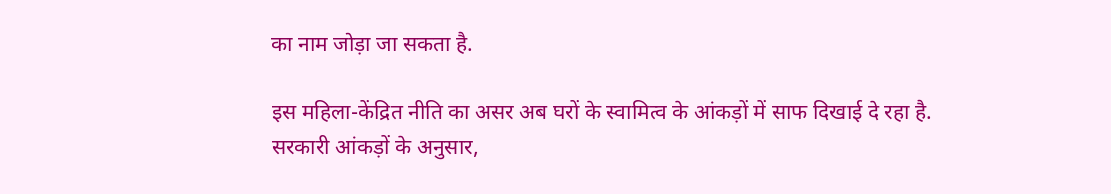का नाम जोड़ा जा सकता है.

इस महिला-केंद्रित नीति का असर अब घरों के स्वामित्व के आंकड़ों में साफ दिखाई दे रहा है. सरकारी आंकड़ों के अनुसार,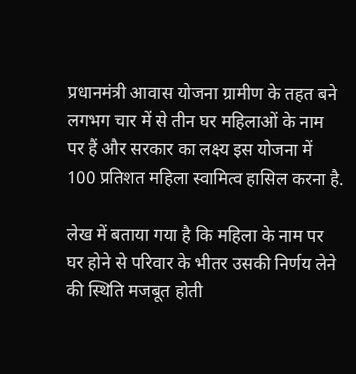प्रधानमंत्री आवास योजना ग्रामीण के तहत बने लगभग चार में से तीन घर महिलाओं के नाम पर हैं और सरकार का लक्ष्य इस योजना में 100 प्रतिशत महिला स्वामित्व हासिल करना है.

लेख में बताया गया है कि महिला के नाम पर घर होने से परिवार के भीतर उसकी निर्णय लेने की स्थिति मजबूत होती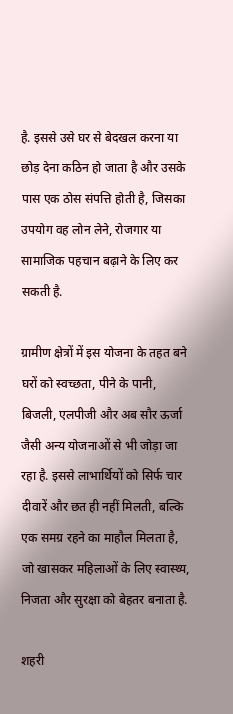है. इससे उसे घर से बेदखल करना या छोड़ देना कठिन हो जाता है और उसके पास एक ठोस संपत्ति होती है, जिसका उपयोग वह लोन लेने, रोजगार या सामाजिक पहचान बढ़ाने के लिए कर सकती है.

ग्रामीण क्षेत्रों में इस योजना के तहत बने घरों को स्वच्छता, पीने के पानी, बिजली, एलपीजी और अब सौर ऊर्जा जैसी अन्य योजनाओं से भी जोड़ा जा रहा है. इससे लाभार्थियों को सिर्फ चार दीवारें और छत ही नहीं मिलती, बल्कि एक समग्र रहने का माहौल मिलता है, जो खासकर महिलाओं के लिए स्वास्थ्य, निजता और सुरक्षा को बेहतर बनाता है.

शहरी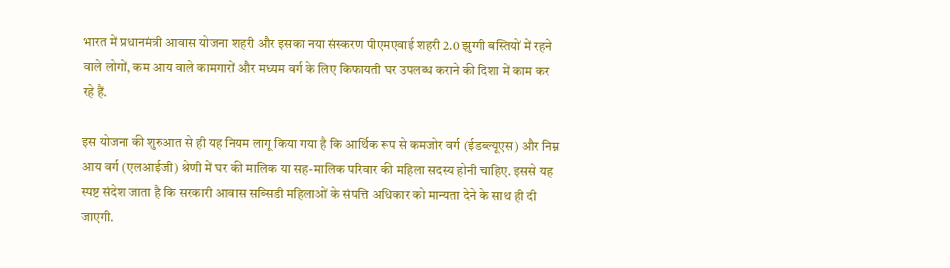भारत में प्रधानमंत्री आवास योजना शहरी और इसका नया संस्करण पीएमएवाई शहरी 2.0 झुग्गी बस्तियों में रहने वाले लोगों, कम आय वाले कामगारों और मध्यम वर्ग के लिए किफायती घर उपलब्ध कराने की दिशा में काम कर रहे हैं.

इस योजना की शुरुआत से ही यह नियम लागू किया गया है कि आर्थिक रूप से कमजोर वर्ग (ईडब्ल्यूएस) और निम्न आय वर्ग (एलआईजी) श्रेणी में घर की मालिक या सह-मालिक परिवार की महिला सदस्य होनी चाहिए. इससे यह स्पष्ट संदेश जाता है कि सरकारी आवास सब्सिडी महिलाओं के संपत्ति अधिकार को मान्यता देने के साथ ही दी जाएगी.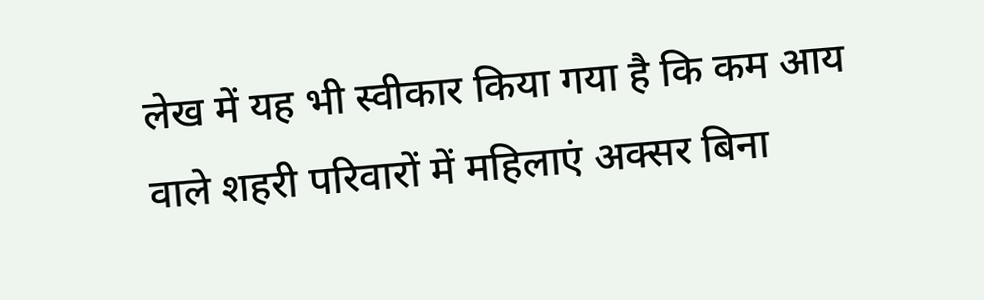लेख में यह भी स्वीकार किया गया है कि कम आय वाले शहरी परिवारों में महिलाएं अक्सर बिना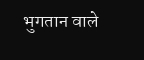भुगतान वाले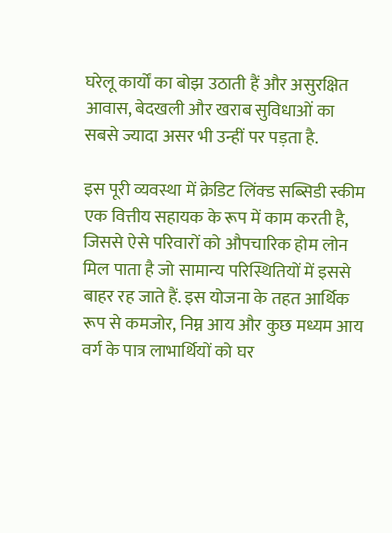घरेलू कार्यों का बोझ उठाती हैं और असुरक्षित आवास, बेदखली और खराब सुविधाओं का सबसे ज्यादा असर भी उन्हीं पर पड़ता है.

इस पूरी व्यवस्था में क्रेडिट लिंक्ड सब्सिडी स्कीम एक वित्तीय सहायक के रूप में काम करती है, जिससे ऐसे परिवारों को औपचारिक होम लोन मिल पाता है जो सामान्य परिस्थितियों में इससे बाहर रह जाते हैं. इस योजना के तहत आर्थिक रूप से कमजोर, निम्न आय और कुछ मध्यम आय वर्ग के पात्र लाभार्थियों को घर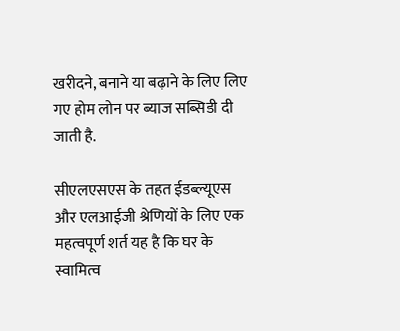खरीदने, बनाने या बढ़ाने के लिए लिए गए होम लोन पर ब्याज सब्सिडी दी जाती है.

सीएलएसएस के तहत ईडब्ल्यूएस और एलआईजी श्रेणियों के लिए एक महत्वपूर्ण शर्त यह है कि घर के स्वामित्व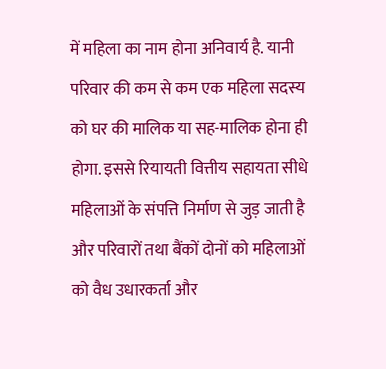में महिला का नाम होना अनिवार्य है. यानी परिवार की कम से कम एक महिला सदस्य को घर की मालिक या सह-मालिक होना ही होगा. इससे रियायती वित्तीय सहायता सीधे महिलाओं के संपत्ति निर्माण से जुड़ जाती है और परिवारों तथा बैंकों दोनों को महिलाओं को वैध उधारकर्ता और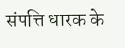संपत्ति धारक के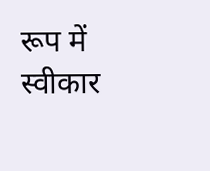रूप में स्वीकार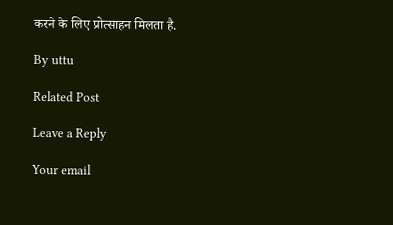करने के लिए प्रोत्साहन मिलता है.

By uttu

Related Post

Leave a Reply

Your email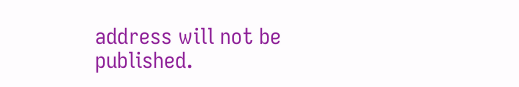address will not be published.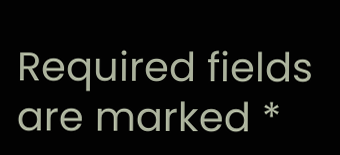Required fields are marked *